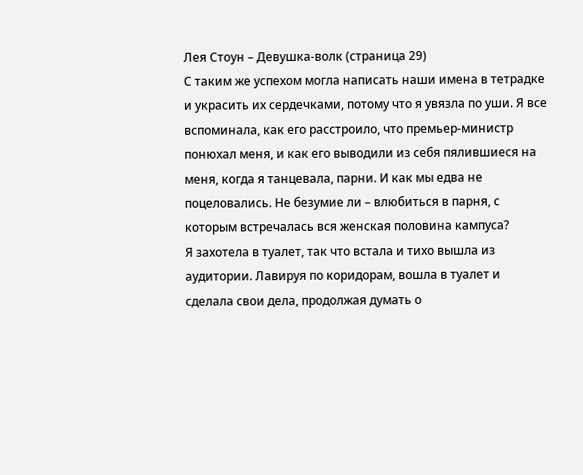Лея Стоун – Девушка-волк (страница 29)
С таким же успехом могла написать наши имена в тетрадке и украсить их сердечками, потому что я увязла по уши. Я все вспоминала, как его расстроило, что премьер-министр понюхал меня, и как его выводили из себя пялившиеся на меня, когда я танцевала, парни. И как мы едва не поцеловались. Не безумие ли – влюбиться в парня, с которым встречалась вся женская половина кампуса?
Я захотела в туалет, так что встала и тихо вышла из аудитории. Лавируя по коридорам, вошла в туалет и сделала свои дела, продолжая думать о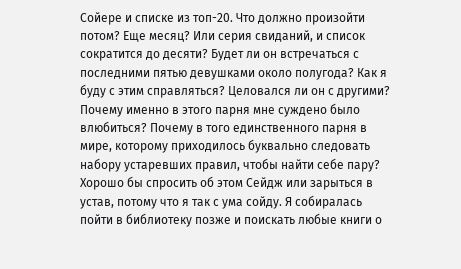Сойере и списке из топ-20. Что должно произойти потом? Еще месяц? Или серия свиданий, и список сократится до десяти? Будет ли он встречаться с последними пятью девушками около полугода? Как я буду с этим справляться? Целовался ли он с другими? Почему именно в этого парня мне суждено было влюбиться? Почему в того единственного парня в мире, которому приходилось буквально следовать набору устаревших правил, чтобы найти себе пару?
Хорошо бы спросить об этом Сейдж или зарыться в устав, потому что я так с ума сойду. Я собиралась пойти в библиотеку позже и поискать любые книги о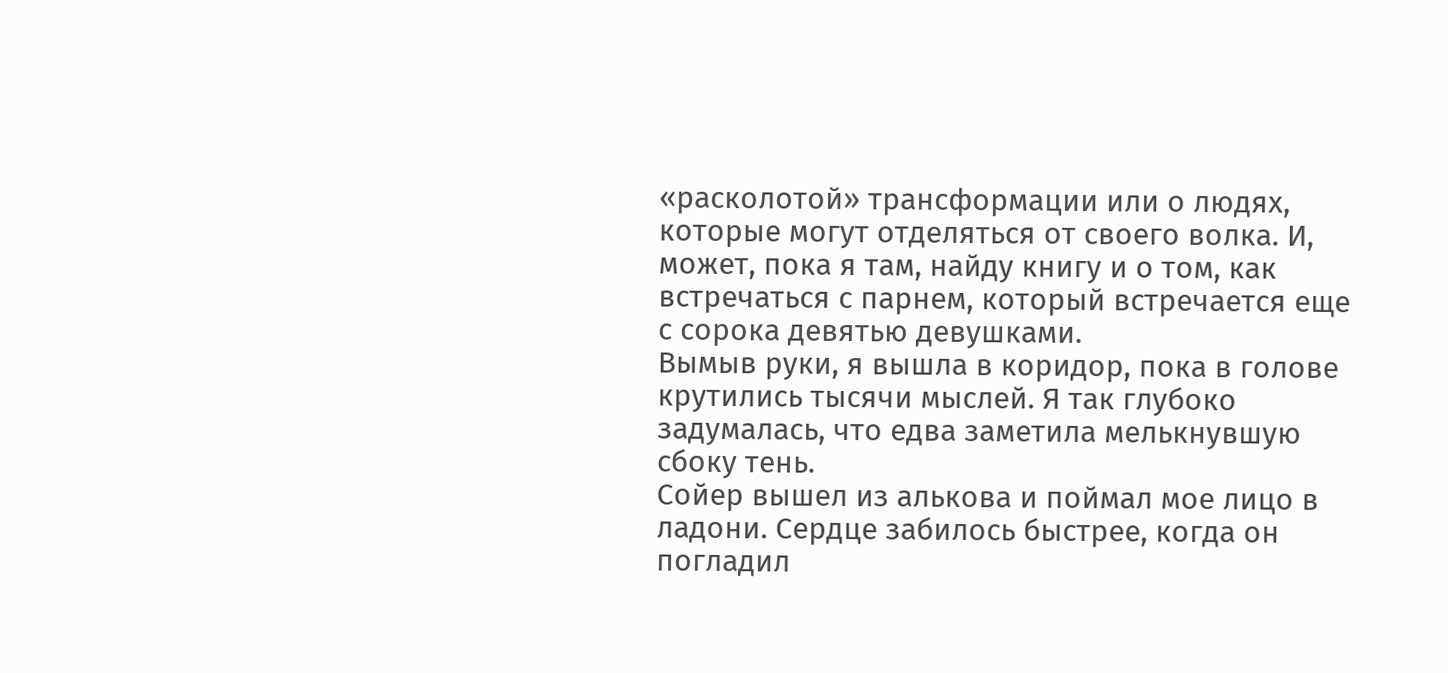«расколотой» трансформации или о людях, которые могут отделяться от своего волка. И, может, пока я там, найду книгу и о том, как встречаться с парнем, который встречается еще с сорока девятью девушками.
Вымыв руки, я вышла в коридор, пока в голове крутились тысячи мыслей. Я так глубоко задумалась, что едва заметила мелькнувшую сбоку тень.
Сойер вышел из алькова и поймал мое лицо в ладони. Сердце забилось быстрее, когда он погладил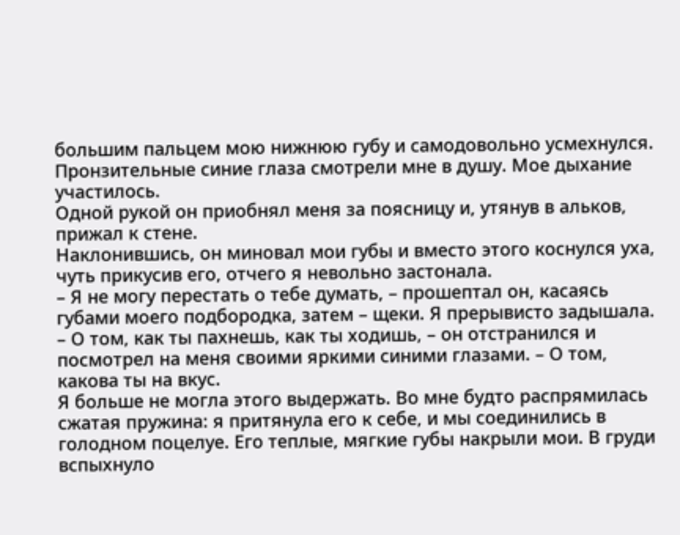большим пальцем мою нижнюю губу и самодовольно усмехнулся. Пронзительные синие глаза смотрели мне в душу. Мое дыхание участилось.
Одной рукой он приобнял меня за поясницу и, утянув в альков, прижал к стене.
Наклонившись, он миновал мои губы и вместо этого коснулся уха, чуть прикусив его, отчего я невольно застонала.
– Я не могу перестать о тебе думать, – прошептал он, касаясь губами моего подбородка, затем – щеки. Я прерывисто задышала. – О том, как ты пахнешь, как ты ходишь, – он отстранился и посмотрел на меня своими яркими синими глазами. – О том, какова ты на вкус.
Я больше не могла этого выдержать. Во мне будто распрямилась сжатая пружина: я притянула его к себе, и мы соединились в голодном поцелуе. Его теплые, мягкие губы накрыли мои. В груди вспыхнуло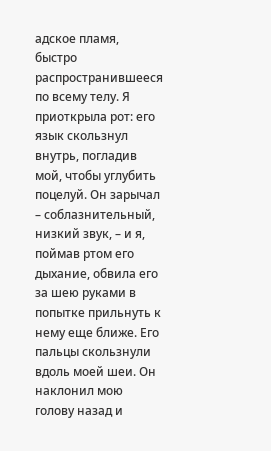адское пламя, быстро распространившееся по всему телу. Я приоткрыла рот: его язык скользнул внутрь, погладив мой, чтобы углубить поцелуй. Он зарычал – соблазнительный, низкий звук, – и я, поймав ртом его дыхание, обвила его за шею руками в попытке прильнуть к нему еще ближе. Его пальцы скользнули вдоль моей шеи. Он наклонил мою голову назад и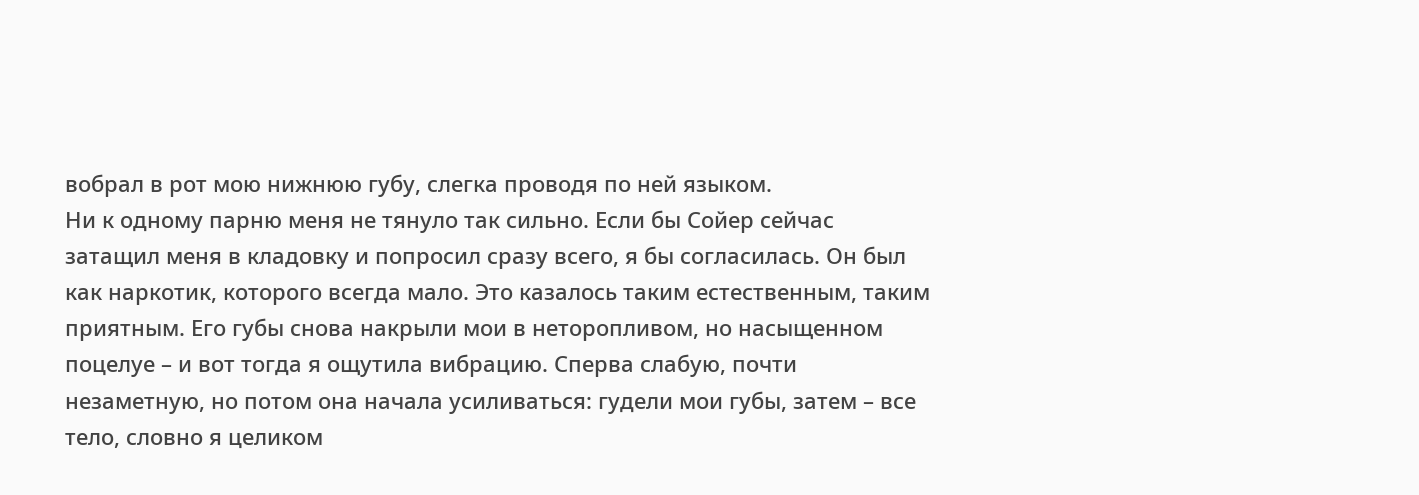вобрал в рот мою нижнюю губу, слегка проводя по ней языком.
Ни к одному парню меня не тянуло так сильно. Если бы Сойер сейчас затащил меня в кладовку и попросил сразу всего, я бы согласилась. Он был как наркотик, которого всегда мало. Это казалось таким естественным, таким приятным. Его губы снова накрыли мои в неторопливом, но насыщенном поцелуе – и вот тогда я ощутила вибрацию. Сперва слабую, почти незаметную, но потом она начала усиливаться: гудели мои губы, затем – все тело, словно я целиком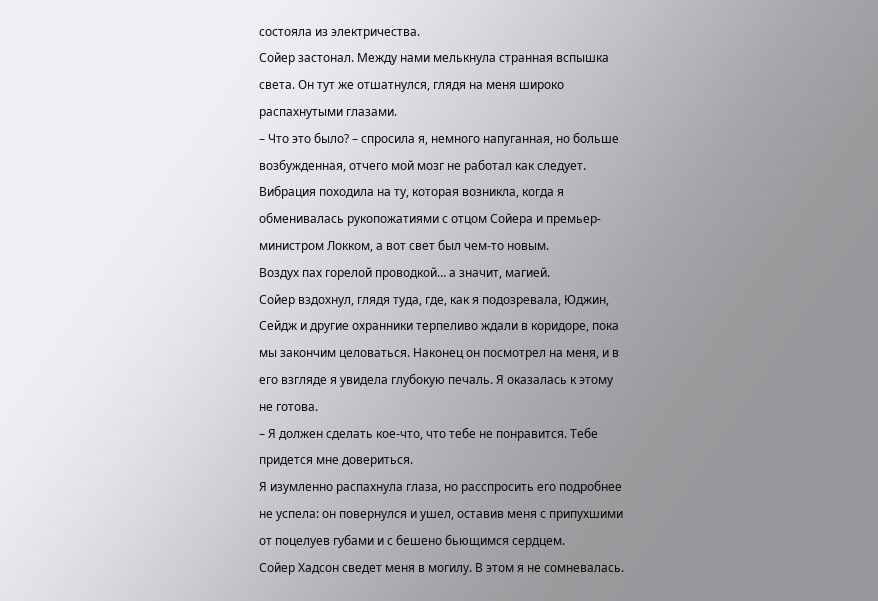состояла из электричества.
Сойер застонал. Между нами мелькнула странная вспышка света. Он тут же отшатнулся, глядя на меня широко распахнутыми глазами.
– Что это было? – спросила я, немного напуганная, но больше возбужденная, отчего мой мозг не работал как следует.
Вибрация походила на ту, которая возникла, когда я обменивалась рукопожатиями с отцом Сойера и премьер-министром Локком, а вот свет был чем-то новым.
Воздух пах горелой проводкой… а значит, магией.
Сойер вздохнул, глядя туда, где, как я подозревала, Юджин, Сейдж и другие охранники терпеливо ждали в коридоре, пока мы закончим целоваться. Наконец он посмотрел на меня, и в его взгляде я увидела глубокую печаль. Я оказалась к этому не готова.
– Я должен сделать кое-что, что тебе не понравится. Тебе придется мне довериться.
Я изумленно распахнула глаза, но расспросить его подробнее не успела: он повернулся и ушел, оставив меня с припухшими от поцелуев губами и с бешено бьющимся сердцем.
Сойер Хадсон сведет меня в могилу. В этом я не сомневалась.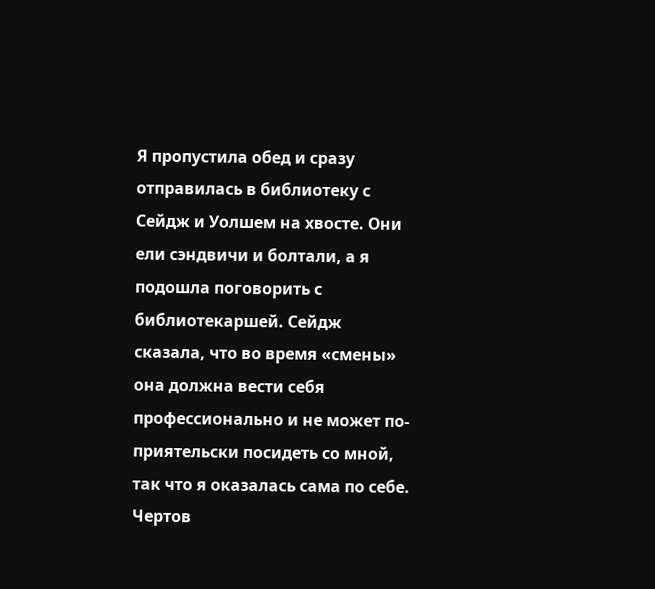Я пропустила обед и сразу отправилась в библиотеку с Сейдж и Уолшем на хвосте. Они ели сэндвичи и болтали, а я подошла поговорить с библиотекаршей. Сейдж сказала, что во время «смены» она должна вести себя профессионально и не может по-приятельски посидеть со мной, так что я оказалась сама по себе.
Чертов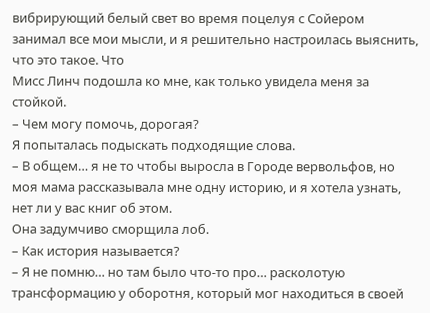вибрирующий белый свет во время поцелуя с Сойером занимал все мои мысли, и я решительно настроилась выяснить, что это такое. Что
Мисс Линч подошла ко мне, как только увидела меня за стойкой.
– Чем могу помочь, дорогая?
Я попыталась подыскать подходящие слова.
– В общем… я не то чтобы выросла в Городе вервольфов, но моя мама рассказывала мне одну историю, и я хотела узнать, нет ли у вас книг об этом.
Она задумчиво сморщила лоб.
– Как история называется?
– Я не помню… но там было что-то про… расколотую трансформацию у оборотня, который мог находиться в своей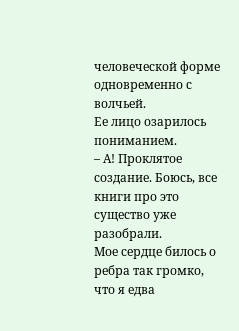человеческой форме одновременно с волчьей.
Ее лицо озарилось пониманием.
– А! Проклятое создание. Боюсь, все книги про это существо уже разобрали.
Мое сердце билось о ребра так громко, что я едва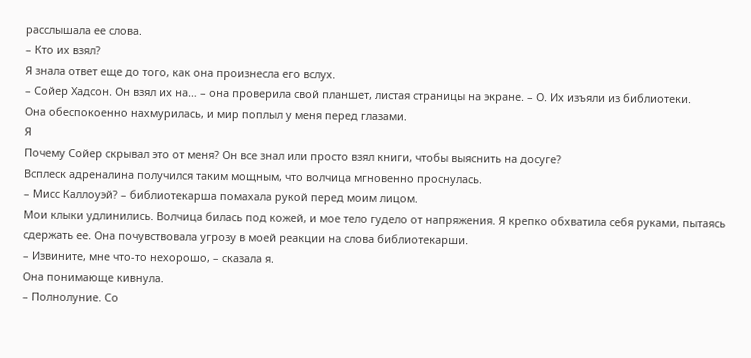расслышала ее слова.
– Кто их взял?
Я знала ответ еще до того, как она произнесла его вслух.
– Сойер Хадсон. Он взял их на… – она проверила свой планшет, листая страницы на экране. – О. Их изъяли из библиотеки.
Она обеспокоенно нахмурилась, и мир поплыл у меня перед глазами.
Я
Почему Сойер скрывал это от меня? Он все знал или просто взял книги, чтобы выяснить на досуге?
Всплеск адреналина получился таким мощным, что волчица мгновенно проснулась.
– Мисс Каллоуэй? – библиотекарша помахала рукой перед моим лицом.
Мои клыки удлинились. Волчица билась под кожей, и мое тело гудело от напряжения. Я крепко обхватила себя руками, пытаясь сдержать ее. Она почувствовала угрозу в моей реакции на слова библиотекарши.
– Извините, мне что-то нехорошо, – сказала я.
Она понимающе кивнула.
– Полнолуние. Со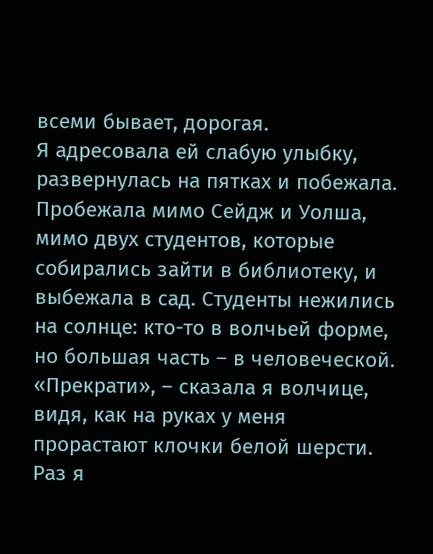всеми бывает, дорогая.
Я адресовала ей слабую улыбку, развернулась на пятках и побежала. Пробежала мимо Сейдж и Уолша, мимо двух студентов, которые собирались зайти в библиотеку, и выбежала в сад. Студенты нежились на солнце: кто-то в волчьей форме, но большая часть – в человеческой.
«Прекрати», – сказала я волчице, видя, как на руках у меня прорастают клочки белой шерсти.
Раз я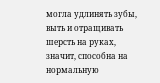могла удлинять зубы, выть и отращивать шерсть на руках, значит, способна на нормальную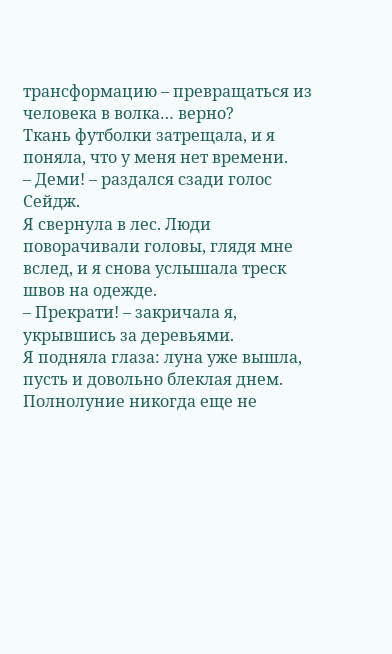трансформацию – превращаться из человека в волка… верно?
Ткань футболки затрещала, и я поняла, что у меня нет времени.
– Деми! – раздался сзади голос Сейдж.
Я свернула в лес. Люди поворачивали головы, глядя мне вслед, и я снова услышала треск швов на одежде.
– Прекрати! – закричала я, укрывшись за деревьями.
Я подняла глаза: луна уже вышла, пусть и довольно блеклая днем. Полнолуние никогда еще не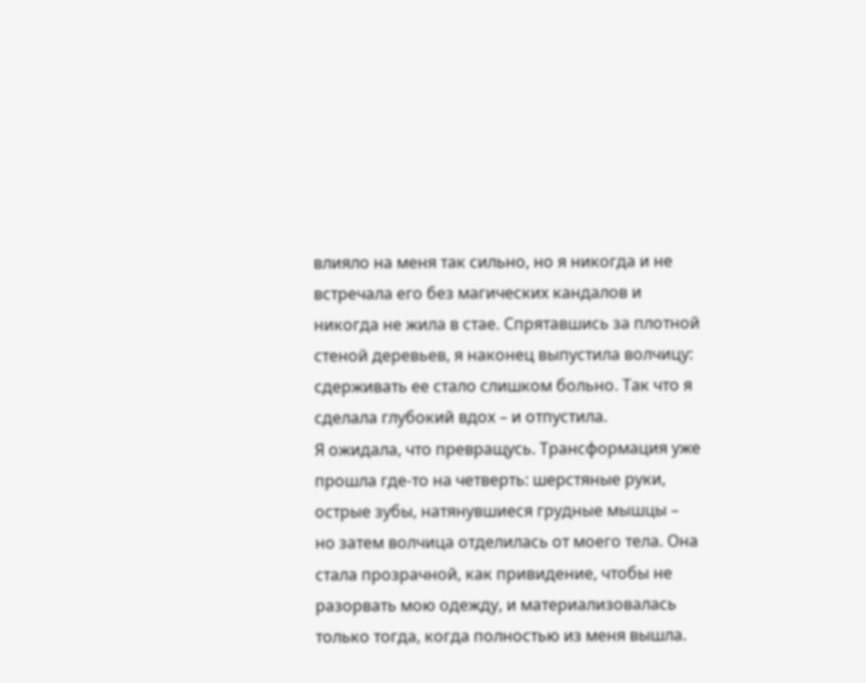влияло на меня так сильно, но я никогда и не встречала его без магических кандалов и никогда не жила в стае. Спрятавшись за плотной стеной деревьев, я наконец выпустила волчицу: сдерживать ее стало слишком больно. Так что я сделала глубокий вдох – и отпустила.
Я ожидала, что превращусь. Трансформация уже прошла где-то на четверть: шерстяные руки, острые зубы, натянувшиеся грудные мышцы – но затем волчица отделилась от моего тела. Она стала прозрачной, как привидение, чтобы не разорвать мою одежду, и материализовалась только тогда, когда полностью из меня вышла.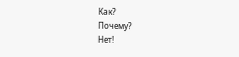Как?
Почему?
Нет!